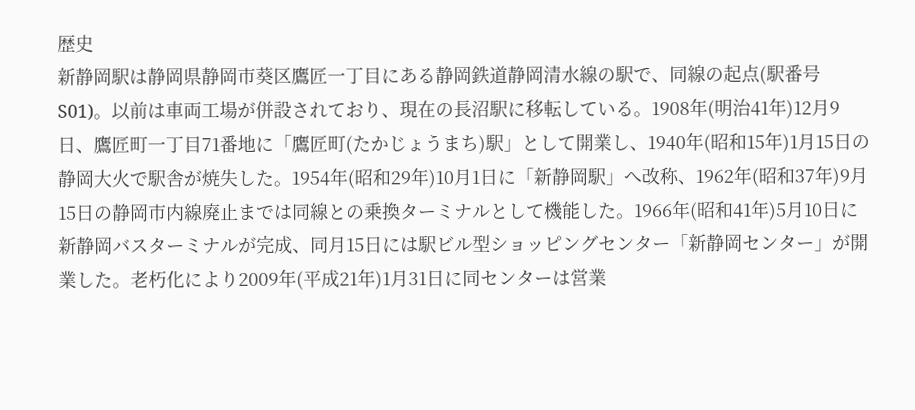歴史
新静岡駅は静岡県静岡市葵区鷹匠一丁目にある静岡鉄道静岡清水線の駅で、同線の起点(駅番号S01)。以前は車両工場が併設されており、現在の長沼駅に移転している。1908年(明治41年)12月9日、鷹匠町一丁目71番地に「鷹匠町(たかじょうまち)駅」として開業し、1940年(昭和15年)1月15日の静岡大火で駅舎が焼失した。1954年(昭和29年)10月1日に「新静岡駅」へ改称、1962年(昭和37年)9月15日の静岡市内線廃止までは同線との乗換ターミナルとして機能した。1966年(昭和41年)5月10日に新静岡バスターミナルが完成、同月15日には駅ビル型ショッピングセンター「新静岡センター」が開業した。老朽化により2009年(平成21年)1月31日に同センターは営業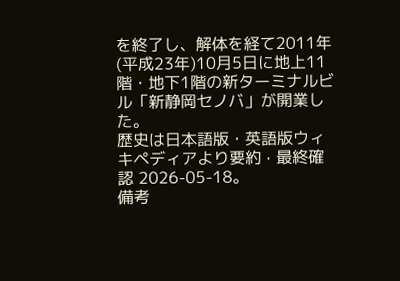を終了し、解体を経て2011年(平成23年)10月5日に地上11階・地下1階の新ターミナルビル「新静岡セノバ」が開業した。
歴史は日本語版・英語版ウィキペディアより要約 · 最終確認 2026-05-18。
備考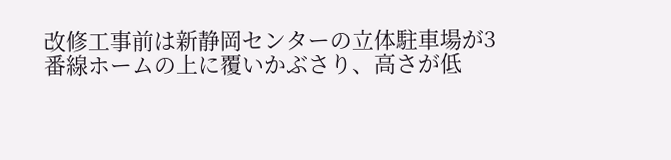改修工事前は新静岡センターの立体駐車場が3番線ホームの上に覆いかぶさり、高さが低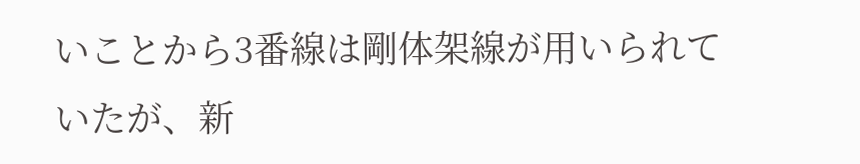いことから3番線は剛体架線が用いられていたが、新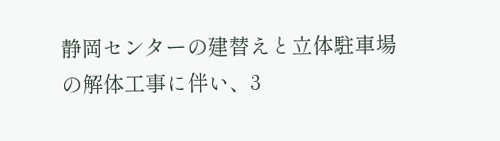静岡センターの建替えと立体駐車場の解体工事に伴い、3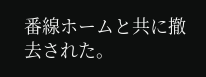番線ホームと共に撤去された。